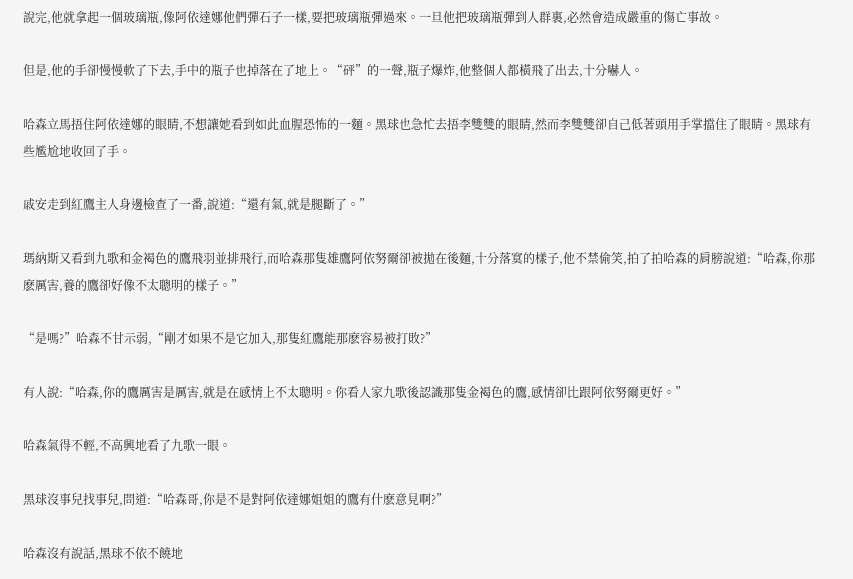說完,他就拿起一個玻璃瓶,像阿依達娜他們彈石子一樣,要把玻璃瓶彈過來。一旦他把玻璃瓶彈到人群裏,必然會造成嚴重的傷亡事故。

但是,他的手卻慢慢軟了下去,手中的瓶子也掉落在了地上。“砰”的一聲,瓶子爆炸,他整個人都橫飛了出去,十分嚇人。

哈森立馬捂住阿依達娜的眼睛,不想讓她看到如此血腥恐怖的一麵。黑球也急忙去捂李雙雙的眼睛,然而李雙雙卻自己低著頭用手掌擋住了眼睛。黑球有些尷尬地收回了手。

戚安走到紅鷹主人身邊檢查了一番,說道:“還有氣,就是腿斷了。”

瑪納斯又看到九歌和金褐色的鷹飛羽並排飛行,而哈森那隻雄鷹阿依努爾卻被拋在後麵,十分落寞的樣子,他不禁偷笑,拍了拍哈森的肩膀說道:“哈森,你那麽厲害,養的鷹卻好像不太聰明的樣子。”

“是嗎?”哈森不甘示弱,“剛才如果不是它加入,那隻紅鷹能那麽容易被打敗?”

有人說:“哈森,你的鷹厲害是厲害,就是在感情上不太聰明。你看人家九歌後認識那隻金褐色的鷹,感情卻比跟阿依努爾更好。”

哈森氣得不輕,不高興地看了九歌一眼。

黑球沒事兒找事兒,問道:“哈森哥,你是不是對阿依達娜姐姐的鷹有什麽意見啊?”

哈森沒有說話,黑球不依不饒地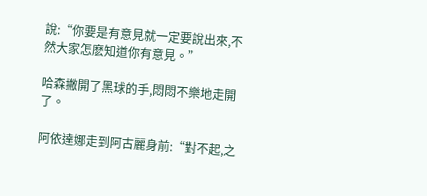說:“你要是有意見就一定要說出來,不然大家怎麽知道你有意見。”

哈森撇開了黑球的手,悶悶不樂地走開了。

阿依達娜走到阿古麗身前:“對不起,之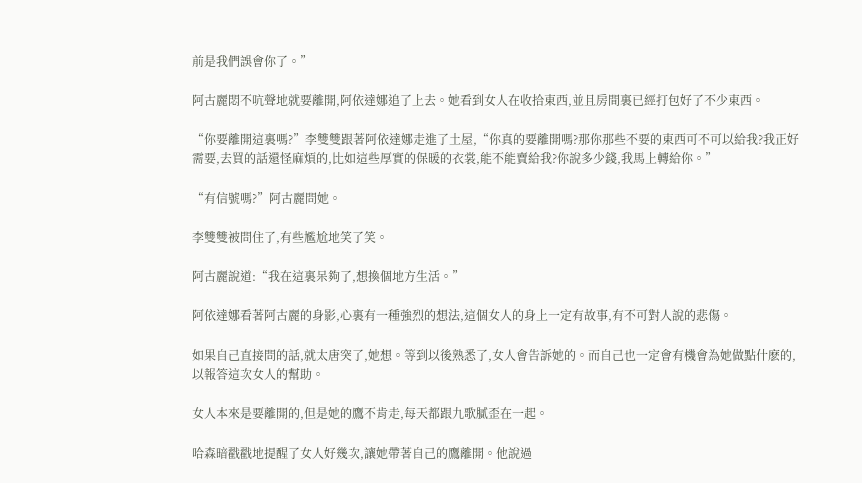前是我們誤會你了。”

阿古麗悶不吭聲地就要離開,阿依達娜追了上去。她看到女人在收拾東西,並且房間裏已經打包好了不少東西。

“你要離開這裏嗎?”李雙雙跟著阿依達娜走進了土屋,“你真的要離開嗎?那你那些不要的東西可不可以給我?我正好需要,去買的話還怪麻煩的,比如這些厚實的保暖的衣裳,能不能賣給我?你說多少錢,我馬上轉給你。”

“有信號嗎?”阿古麗問她。

李雙雙被問住了,有些尷尬地笑了笑。

阿古麗說道:“我在這裏呆夠了,想換個地方生活。”

阿依達娜看著阿古麗的身影,心裏有一種強烈的想法,這個女人的身上一定有故事,有不可對人說的悲傷。

如果自己直接問的話,就太唐突了,她想。等到以後熟悉了,女人會告訴她的。而自己也一定會有機會為她做點什麽的,以報答這次女人的幫助。

女人本來是要離開的,但是她的鷹不肯走,每天都跟九歌膩歪在一起。

哈森暗戳戳地提醒了女人好幾次,讓她帶著自己的鷹離開。他說過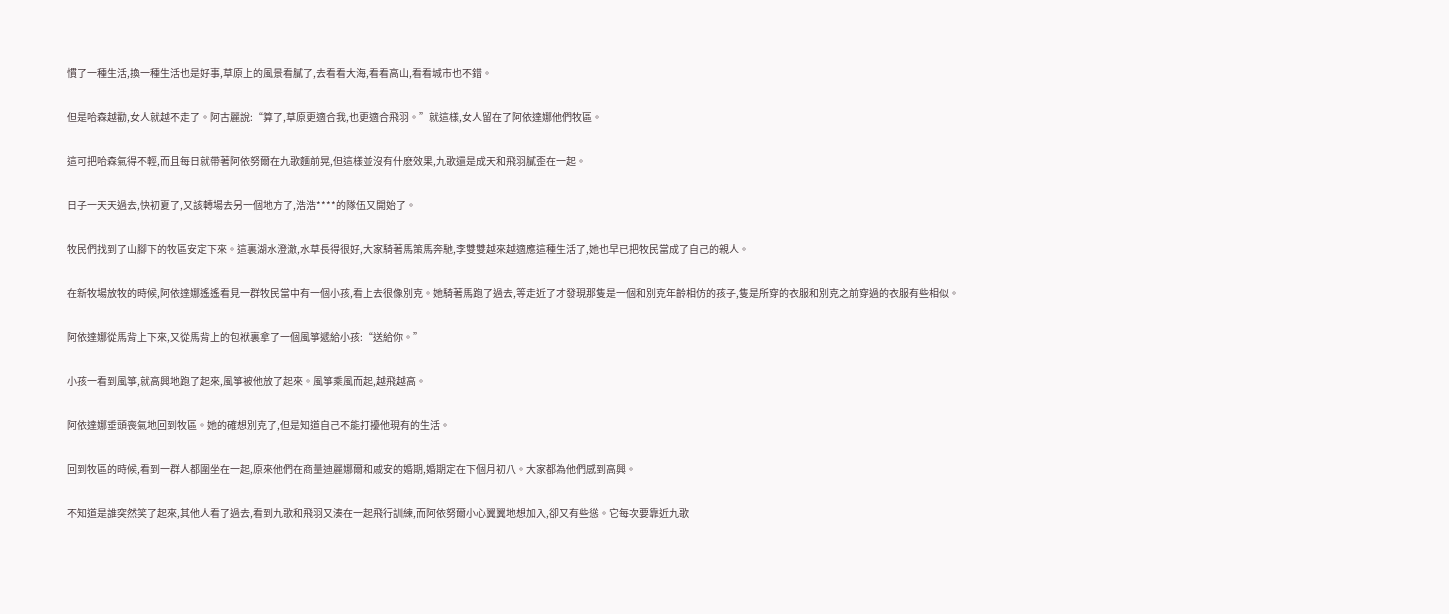慣了一種生活,換一種生活也是好事,草原上的風景看膩了,去看看大海,看看高山,看看城市也不錯。

但是哈森越勸,女人就越不走了。阿古麗說:“算了,草原更適合我,也更適合飛羽。”就這樣,女人留在了阿依達娜他們牧區。

這可把哈森氣得不輕,而且每日就帶著阿依努爾在九歌麵前晃,但這樣並沒有什麽效果,九歌還是成天和飛羽膩歪在一起。

日子一天天過去,快初夏了,又該轉場去另一個地方了,浩浩****的隊伍又開始了。

牧民們找到了山腳下的牧區安定下來。這裏湖水澄澈,水草長得很好,大家騎著馬策馬奔馳,李雙雙越來越適應這種生活了,她也早已把牧民當成了自己的親人。

在新牧場放牧的時候,阿依達娜遙遙看見一群牧民當中有一個小孩,看上去很像別克。她騎著馬跑了過去,等走近了才發現那隻是一個和別克年齡相仿的孩子,隻是所穿的衣服和別克之前穿過的衣服有些相似。

阿依達娜從馬背上下來,又從馬背上的包袱裏拿了一個風箏遞給小孩:“送給你。”

小孩一看到風箏,就高興地跑了起來,風箏被他放了起來。風箏乘風而起,越飛越高。

阿依達娜垂頭喪氣地回到牧區。她的確想別克了,但是知道自己不能打擾他現有的生活。

回到牧區的時候,看到一群人都圍坐在一起,原來他們在商量迪麗娜爾和戚安的婚期,婚期定在下個月初八。大家都為他們感到高興。

不知道是誰突然笑了起來,其他人看了過去,看到九歌和飛羽又湊在一起飛行訓練,而阿依努爾小心翼翼地想加入,卻又有些慫。它每次要靠近九歌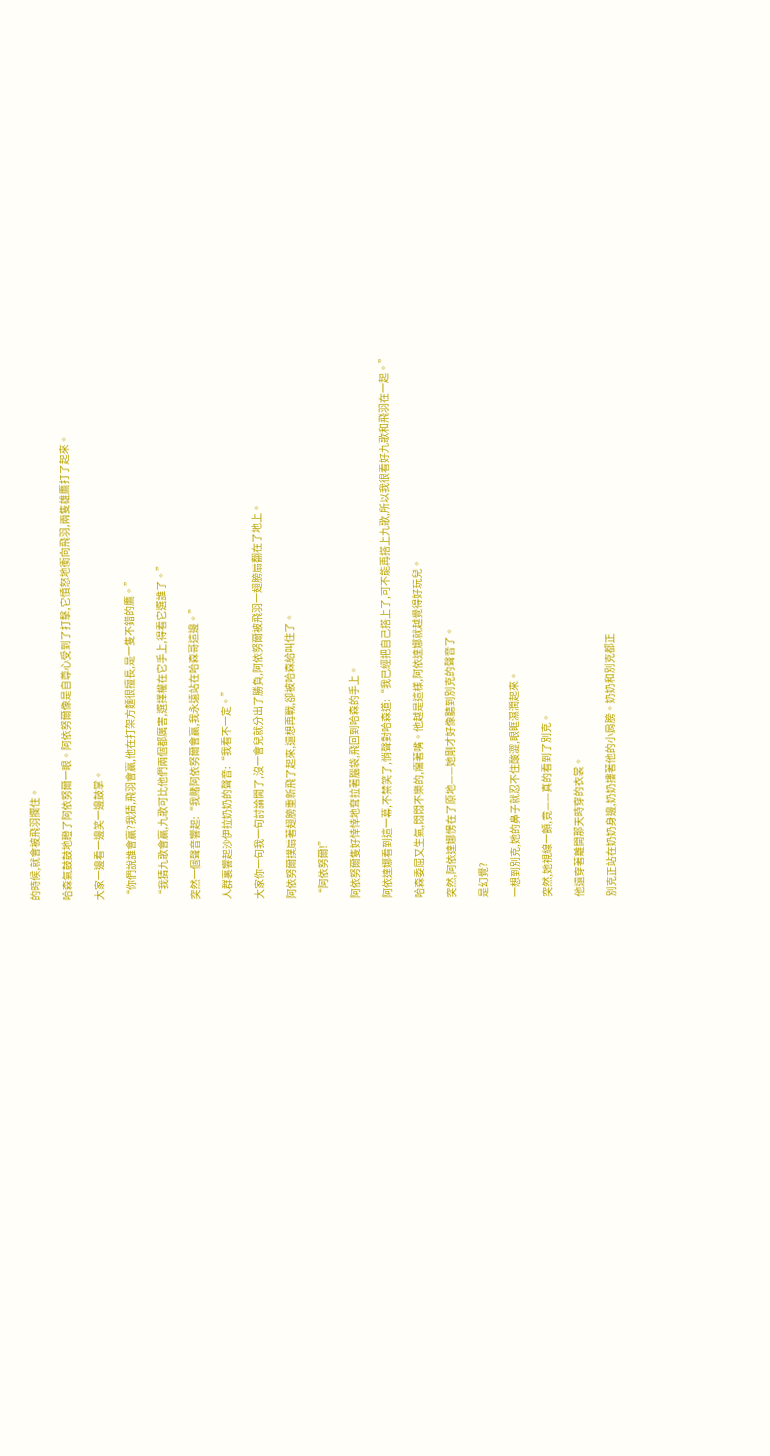的時候,就會被飛羽攔住。

哈森氣鼓鼓地瞪了阿依努爾一眼。阿依努爾像是自尊心受到了打擊,它憤怒地衝向飛羽,兩隻雄鷹打了起來。

大家一邊看一邊笑一邊鼓掌。

“你們說誰會贏?我猜,飛羽會贏,他在打架方麵很擅長,是一隻不錯的鷹。”

“我猜九歌會贏,九歌可比他們兩個都厲害,選擇權在它手上,得看它選誰了。”

突然一個聲音響起:“我賭阿依努爾會贏,我永遠站在哈森哥這邊。”

人群裏響起沙伊拉奶奶的聲音:“我看不一定。”

大家你一句我一句討論開了,沒一會兒就分出了勝負,阿依努爾被飛羽一翅膀扇翻在了地上。

阿依努爾撲扇著翅膀重新飛了起來,還想再戰,卻被哈森給叫住了。

“阿依努爾!”

阿依努爾隻好悻悻地耷拉著腦袋,飛回到哈森的手上。

阿依達娜看到這一幕,不禁笑了,悄聲對哈森道:“我已經把自己搭上了,可不能再搭上九歌,所以我很看好九歌和飛羽在一起。”

哈森委屈又生氣,悶悶不樂的,癟著嘴。他越是這樣,阿依達娜就越覺得好玩兒。

突然,阿依達娜愣在了原地——她剛才好像聽到別克的聲音了。

是幻覺?

一想到別克,她的鼻子就忍不住酸澀,眼眶濕潤起來。

突然,她視線一顫,竟——真的看到了別克。

他還穿著離開那天時穿的衣裳。

別克正站在奶奶身邊,奶奶摟著他的小肩膀。奶奶和別克都正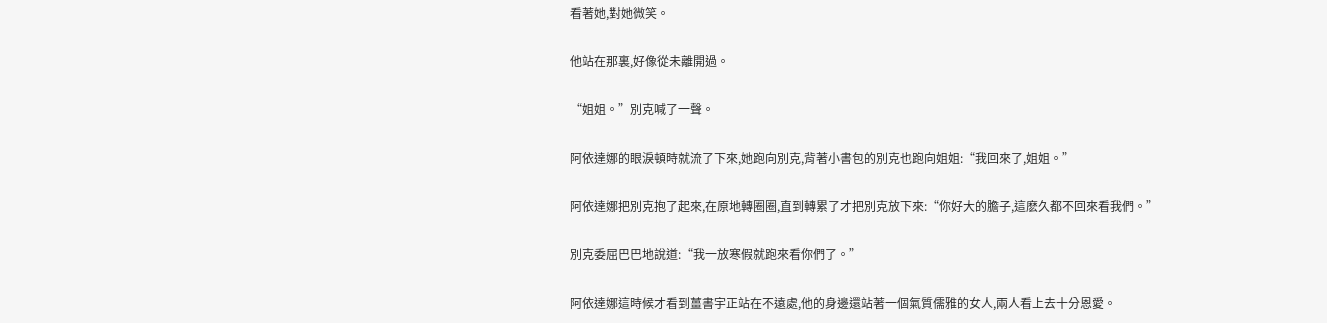看著她,對她微笑。

他站在那裏,好像從未離開過。

“姐姐。”別克喊了一聲。

阿依達娜的眼淚頓時就流了下來,她跑向別克,背著小書包的別克也跑向姐姐:“我回來了,姐姐。”

阿依達娜把別克抱了起來,在原地轉圈圈,直到轉累了才把別克放下來:“你好大的膽子,這麽久都不回來看我們。”

別克委屈巴巴地說道:“我一放寒假就跑來看你們了。”

阿依達娜這時候才看到薑書宇正站在不遠處,他的身邊還站著一個氣質儒雅的女人,兩人看上去十分恩愛。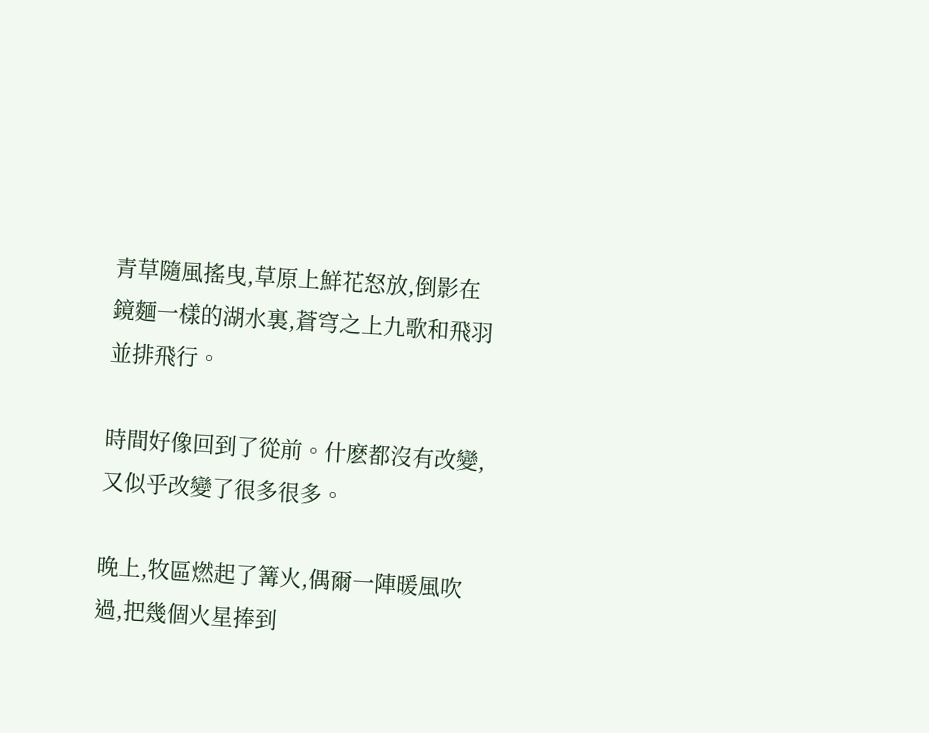青草隨風搖曳,草原上鮮花怒放,倒影在鏡麵一樣的湖水裏,蒼穹之上九歌和飛羽並排飛行。

時間好像回到了從前。什麽都沒有改變,又似乎改變了很多很多。

晚上,牧區燃起了篝火,偶爾一陣暖風吹過,把幾個火星捧到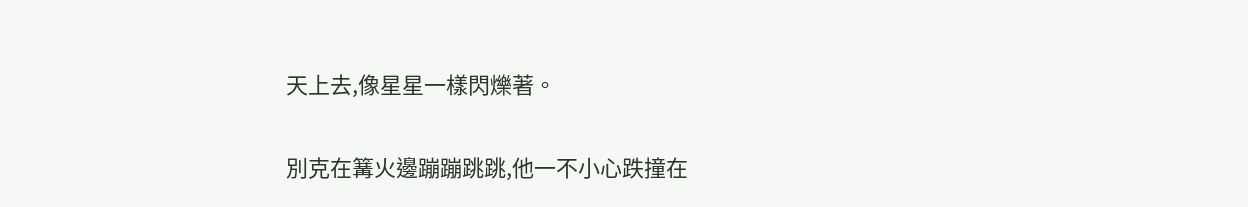天上去,像星星一樣閃爍著。

別克在篝火邊蹦蹦跳跳,他一不小心跌撞在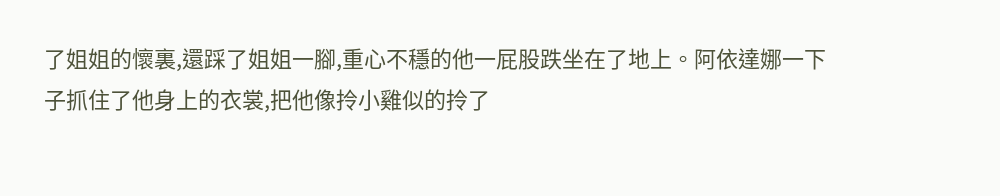了姐姐的懷裏,還踩了姐姐一腳,重心不穩的他一屁股跌坐在了地上。阿依達娜一下子抓住了他身上的衣裳,把他像拎小雞似的拎了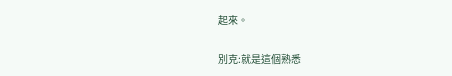起來。

別克:就是這個熟悉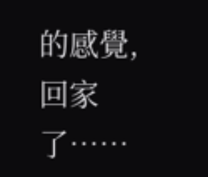的感覺,回家了……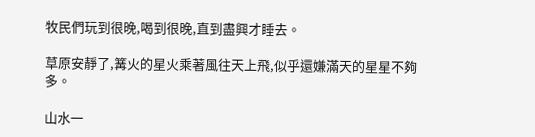牧民們玩到很晚,喝到很晚,直到盡興才睡去。

草原安靜了,篝火的星火乘著風往天上飛,似乎還嫌滿天的星星不夠多。

山水一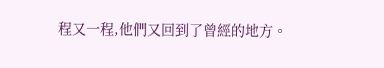程又一程,他們又回到了曾經的地方。